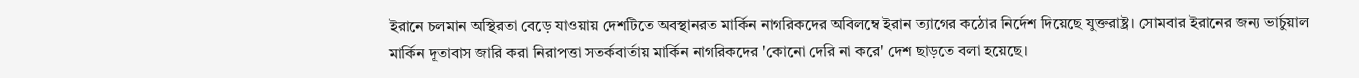ইরানে চলমান অস্থিরতা বেড়ে যাওয়ায় দেশটিতে অবস্থানরত মার্কিন নাগরিকদের অবিলম্বে ইরান ত্যাগের কঠোর নির্দেশ দিয়েছে যুক্তরাষ্ট্র। সোমবার ইরানের জন্য ভার্চুয়াল মার্কিন দূতাবাস জারি করা নিরাপত্তা সতর্কবার্তায় মার্কিন নাগরিকদের 'কোনো দেরি না করে' দেশ ছাড়তে বলা হয়েছে।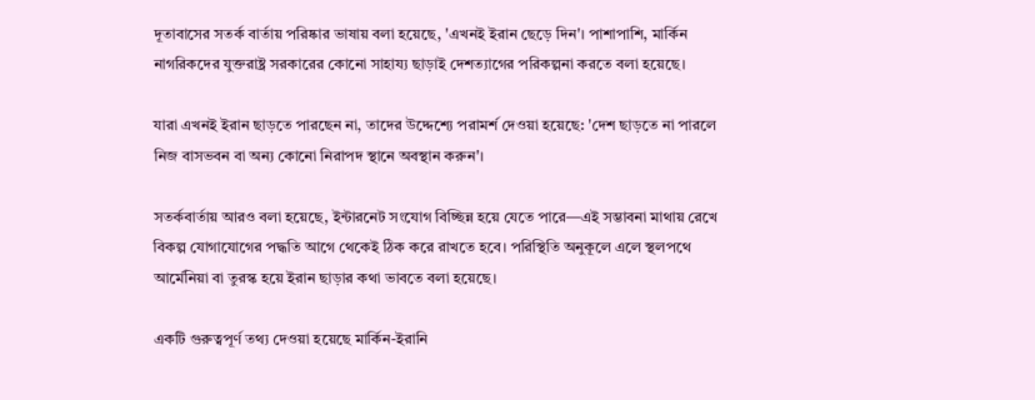দূতাবাসের সতর্ক বার্তায় পরিষ্কার ভাষায় বলা হয়েছে, 'এখনই ইরান ছেড়ে দিন'। পাশাপাশি, মার্কিন নাগরিকদের যুক্তরাষ্ট্র সরকারের কোনো সাহায্য ছাড়াই দেশত্যাগের পরিকল্পনা করতে বলা হয়েছে।

যারা এখনই ইরান ছাড়তে পারছেন না, তাদের উদ্দেশ্যে পরামর্শ দেওয়া হয়েছে: 'দেশ ছাড়তে না পারলে নিজ বাসভবন বা অন্য কোনো নিরাপদ স্থানে অবস্থান করুন'।

সতর্কবার্তায় আরও বলা হয়েছে, ইন্টারনেট সংযোগ বিচ্ছিন্ন হয়ে যেতে পারে—এই সম্ভাবনা মাথায় রেখে বিকল্প যোগাযোগের পদ্ধতি আগে থেকেই ঠিক করে রাখতে হবে। পরিস্থিতি অনুকূলে এলে স্থলপথে আর্মেনিয়া বা তুরস্ক হয়ে ইরান ছাড়ার কথা ভাবতে বলা হয়েছে।

একটি গুরুত্বপূর্ণ তথ্য দেওয়া হয়েছে মার্কিন-ইরানি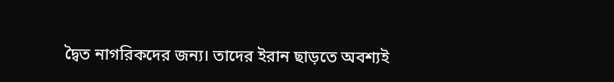দ্বৈত নাগরিকদের জন্য। তাদের ইরান ছাড়তে অবশ্যই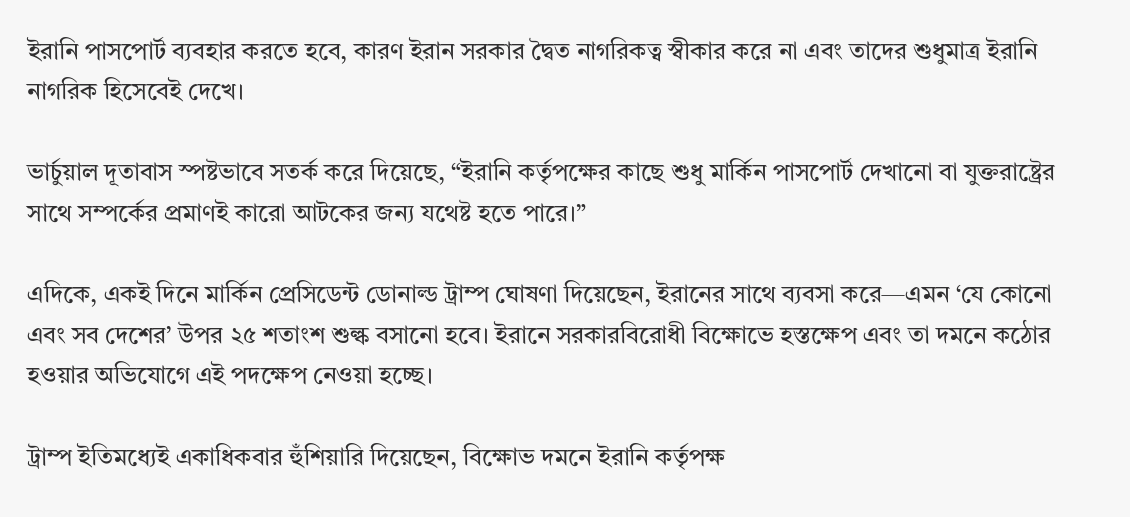ইরানি পাসপোর্ট ব্যবহার করতে হবে, কারণ ইরান সরকার দ্বৈত নাগরিকত্ব স্বীকার করে না এবং তাদের শুধুমাত্র ইরানি নাগরিক হিসেবেই দেখে।

ভার্চুয়াল দূতাবাস স্পষ্টভাবে সতর্ক করে দিয়েছে, “ইরানি কর্তৃপক্ষের কাছে শুধু মার্কিন পাসপোর্ট দেখানো বা যুক্তরাষ্ট্রের সাথে সম্পর্কের প্রমাণই কারো আটকের জন্য যথেষ্ট হতে পারে।”

এদিকে, একই দিনে মার্কিন প্রেসিডেন্ট ডোনাল্ড ট্রাম্প ঘোষণা দিয়েছেন, ইরানের সাথে ব্যবসা করে—এমন ‘যে কোনো এবং সব দেশের’ উপর ২৫ শতাংশ শুল্ক বসানো হবে। ইরানে সরকারবিরোধী বিক্ষোভে হস্তক্ষেপ এবং তা দমনে কঠোর হওয়ার অভিযোগে এই পদক্ষেপ নেওয়া হচ্ছে।

ট্রাম্প ইতিমধ্যেই একাধিকবার হুঁশিয়ারি দিয়েছেন, বিক্ষোভ দমনে ইরানি কর্তৃপক্ষ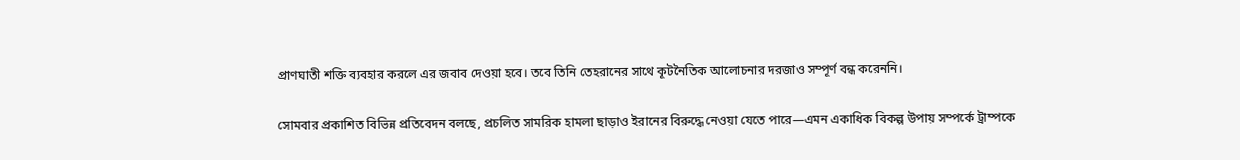প্রাণঘাতী শক্তি ব্যবহার করলে এর জবাব দেওয়া হবে। তবে তিনি তেহরানের সাথে কূটনৈতিক আলোচনার দরজাও সম্পূর্ণ বন্ধ করেননি।

সোমবার প্রকাশিত বিভিন্ন প্রতিবেদন বলছে, প্রচলিত সামরিক হামলা ছাড়াও ইরানের বিরুদ্ধে নেওয়া যেতে পারে—এমন একাধিক বিকল্প উপায় সম্পর্কে ট্রাম্পকে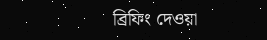ব্রিফিং দেওয়া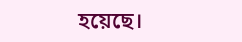হয়েছে।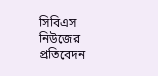সিবিএস নিউজের প্রতিবেদন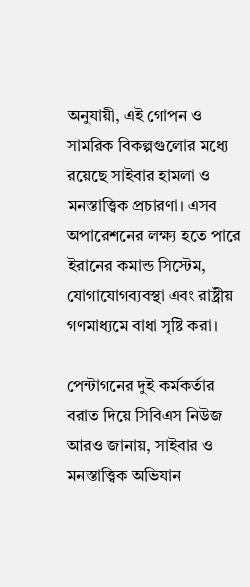অনুযায়ী, এই গোপন ও সামরিক বিকল্পগুলোর মধ্যে রয়েছে সাইবার হামলা ও মনস্তাত্ত্বিক প্রচারণা। এসব অপারেশনের লক্ষ্য হতে পারে ইরানের কমান্ড সিস্টেম, যোগাযোগব্যবস্থা এবং রাষ্ট্রীয় গণমাধ্যমে বাধা সৃষ্টি করা।

পেন্টাগনের দুই কর্মকর্তার বরাত দিয়ে সিবিএস নিউজ আরও জানায়, সাইবার ও মনস্তাত্ত্বিক অভিযান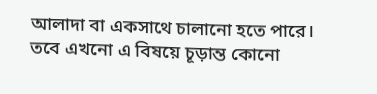আলাদা বা একসাথে চালানো হতে পারে। তবে এখনো এ বিষয়ে চূড়ান্ত কোনো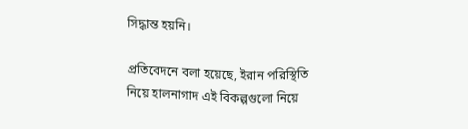সিদ্ধান্ত হয়নি।

প্রতিবেদনে বলা হয়েছে, ইরান পরিস্থিতি নিয়ে হালনাগাদ এই বিকল্পগুলো নিয়ে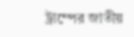ট্রাম্পের জাতীয়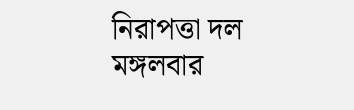নিরাপত্তা দল মঙ্গলবার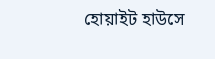হোয়াইট হাউসে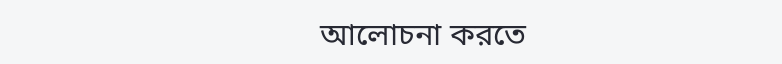আলোচনা করতে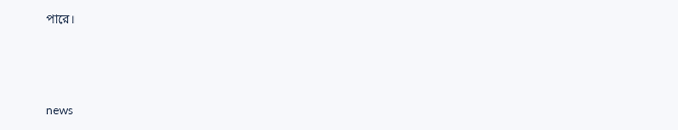পারে।



news